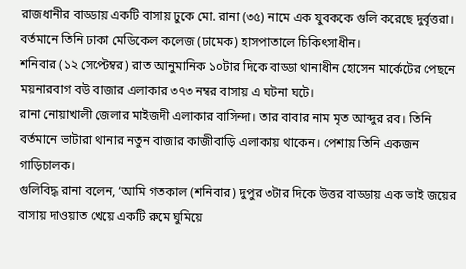রাজধানীর বাড্ডায় একটি বাসায় ঢুকে মো. রানা (৩৫) নামে এক যুবককে গুলি করেছে দুর্বৃত্তরা। বর্তমানে তিনি ঢাকা মেডিকেল কলেজ (ঢামেক) হাসপাতালে চিকিৎসাধীন।
শনিবার (১২ সেপ্টেম্বর) রাত আনুমানিক ১০টার দিকে বাড্ডা থানাধীন হোসেন মার্কেটের পেছনে ময়নারবাগ বউ বাজার এলাকার ৩৭৩ নম্বর বাসায় এ ঘটনা ঘটে।
রানা নোয়াখালী জেলার মাইজদী এলাকার বাসিন্দা। তার বাবার নাম মৃত আব্দুর রব। তিনি বর্তমানে ভাটারা থানার নতুন বাজার কাজীবাড়ি এলাকায় থাকেন। পেশায় তিনি একজন গাড়িচালক।
গুলিবিদ্ধ রানা বলেন, ‘আমি গতকাল (শনিবার) দুপুর ৩টার দিকে উত্তর বাড্ডায় এক ভাই জয়ের বাসায় দাওয়াত খেয়ে একটি রুমে ঘুমিয়ে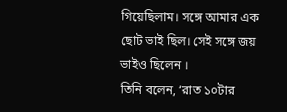গিয়েছিলাম। সঙ্গে আমার এক ছোট ভাই ছিল। সেই সঙ্গে জয় ভাইও ছিলেন ।
তিনি বলেন, ‘রাত ১০টার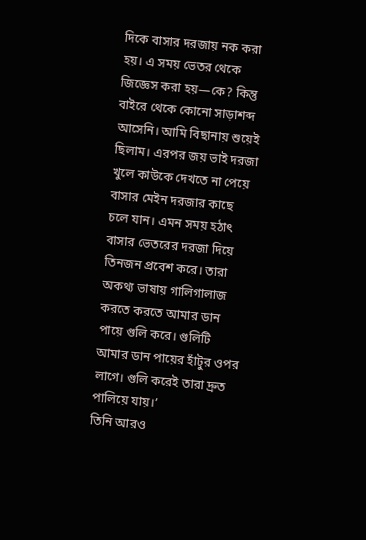দিকে বাসার দরজায় নক করা হয়। এ সময় ভেতর থেকে জিজ্ঞেস করা হয়—কে? কিন্তু বাইরে থেকে কোনো সাড়াশব্দ আসেনি। আমি বিছানায় শুয়েই ছিলাম। এরপর জয় ভাই দরজা খুলে কাউকে দেখতে না পেয়ে বাসার মেইন দরজার কাছে চলে যান। এমন সময় হঠাৎ বাসার ভেতরের দরজা দিয়ে তিনজন প্রবেশ করে। তারা অকথ্য ভাষায় গালিগালাজ করতে করতে আমার ডান পায়ে গুলি করে। গুলিটি আমার ডান পায়ের হাঁটুর ওপর লাগে। গুলি করেই তারা দ্রুত পালিয়ে যায়।’
তিনি আরও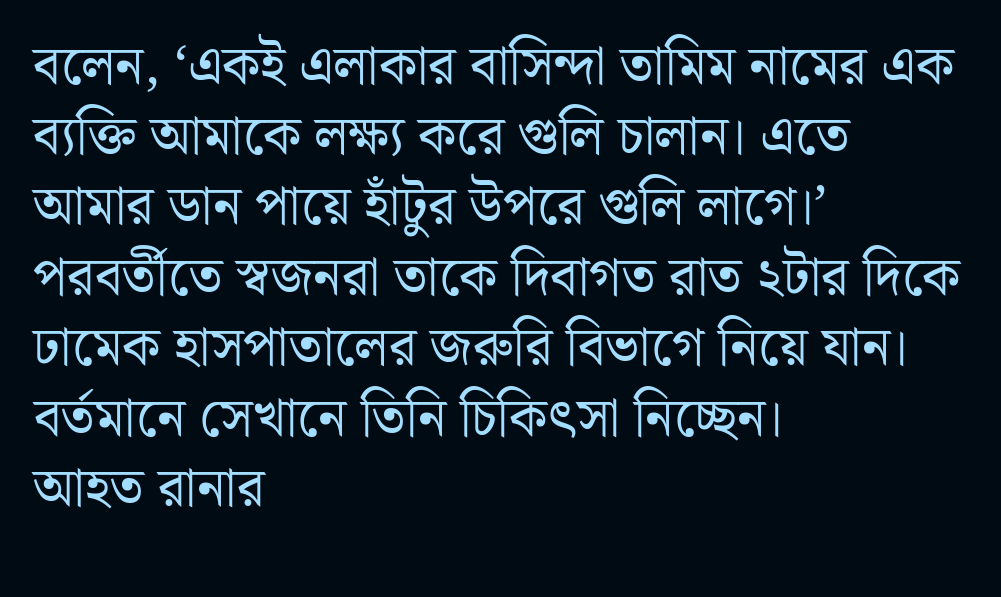বলেন, ‘একই এলাকার বাসিন্দা তামিম নামের এক ব্যক্তি আমাকে লক্ষ্য করে গুলি চালান। এতে আমার ডান পায়ে হাঁটুর উপরে গুলি লাগে।’
পরবর্তীতে স্বজনরা তাকে দিবাগত রাত ২টার দিকে ঢামেক হাসপাতালের জরুরি বিভাগে নিয়ে যান। বর্তমানে সেখানে তিনি চিকিৎসা নিচ্ছেন।
আহত রানার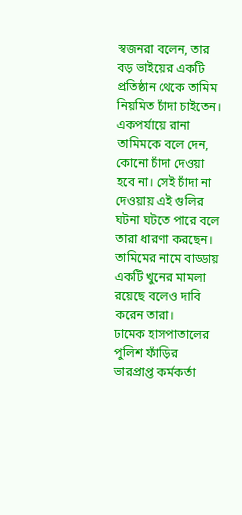স্বজনরা বলেন, তার বড় ভাইয়ের একটি প্রতিষ্ঠান থেকে তামিম নিয়মিত চাঁদা চাইতেন। একপর্যায়ে রানা তামিমকে বলে দেন, কোনো চাঁদা দেওয়া হবে না। সেই চাঁদা না দেওয়ায় এই গুলির ঘটনা ঘটতে পারে বলে তারা ধারণা করছেন। তামিমের নামে বাড্ডায় একটি খুনের মামলা রয়েছে বলেও দাবি করেন তারা।
ঢামেক হাসপাতালের পুলিশ ফাঁড়ির ভারপ্রাপ্ত কর্মকর্তা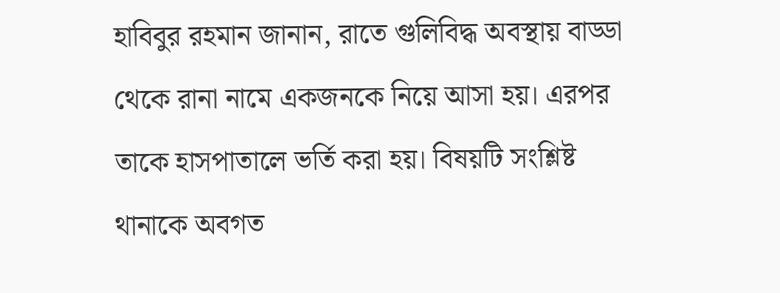হাবিবুর রহমান জানান, রাতে গুলিবিদ্ধ অবস্থায় বাড্ডা থেকে রানা নামে একজনকে নিয়ে আসা হয়। এরপর তাকে হাসপাতালে ভর্তি করা হয়। বিষয়টি সংশ্লিষ্ট থানাকে অবগত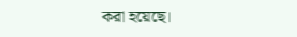করা হয়েছে।